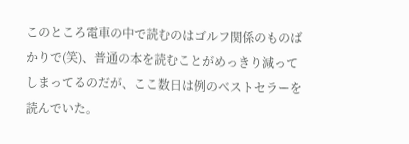このところ電車の中で読むのはゴルフ関係のものばかりで(笑)、普通の本を読むことがめっきり減ってしまってるのだが、ここ数日は例のベストセラーを読んでいた。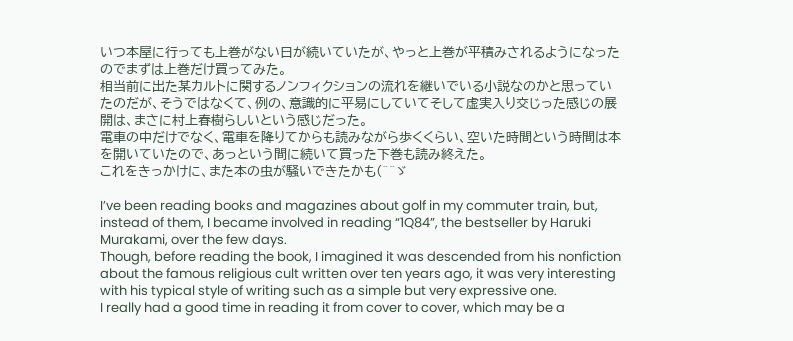いつ本屋に行っても上巻がない日が続いていたが、やっと上巻が平積みされるようになったのでまずは上巻だけ買ってみた。
相当前に出た某カルトに関するノンフィクションの流れを継いでいる小説なのかと思っていたのだが、そうではなくて、例の、意識的に平易にしていてそして虚実入り交じった感じの展開は、まさに村上春樹らしいという感じだった。
電車の中だけでなく、電車を降りてからも読みながら歩くくらい、空いた時間という時間は本を開いていたので、あっという間に続いて買った下巻も読み終えた。
これをきっかけに、また本の虫が騒いできたかも(^^ゞ

I’ve been reading books and magazines about golf in my commuter train, but, instead of them, I became involved in reading “1Q84”, the bestseller by Haruki Murakami, over the few days.
Though, before reading the book, I imagined it was descended from his nonfiction about the famous religious cult written over ten years ago, it was very interesting with his typical style of writing such as a simple but very expressive one.
I really had a good time in reading it from cover to cover, which may be a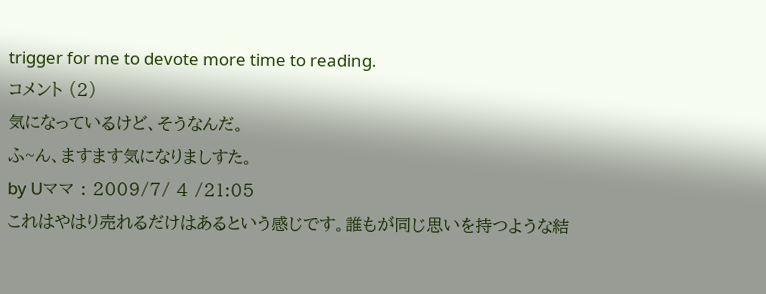trigger for me to devote more time to reading.
コメント (2)
気になっているけど、そうなんだ。
ふ~ん、ますます気になりましすた。
by Uママ : 2009/7/ 4 /21:05
これはやはり売れるだけはあるという感じです。誰もが同じ思いを持つような結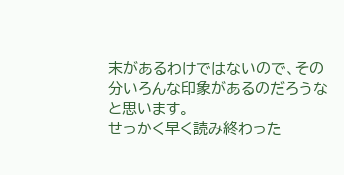末があるわけではないので、その分いろんな印象があるのだろうなと思います。
せっかく早く読み終わった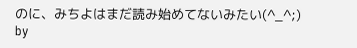のに、みちよはまだ読み始めてないみたい(^_^;)
by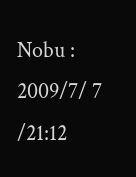Nobu : 2009/7/ 7 /21:12